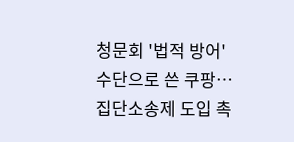청문회 '법적 방어' 수단으로 쓴 쿠팡…집단소송제 도입 촉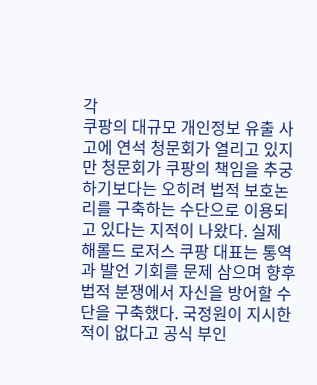각
쿠팡의 대규모 개인정보 유출 사고에 연석 청문회가 열리고 있지만 청문회가 쿠팡의 책임을 추궁하기보다는 오히려 법적 보호논리를 구축하는 수단으로 이용되고 있다는 지적이 나왔다. 실제 해롤드 로저스 쿠팡 대표는 통역과 발언 기회를 문제 삼으며 향후 법적 분쟁에서 자신을 방어할 수단을 구축했다. 국정원이 지시한 적이 없다고 공식 부인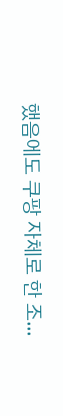했음에도 쿠팡 자체로 한 조...